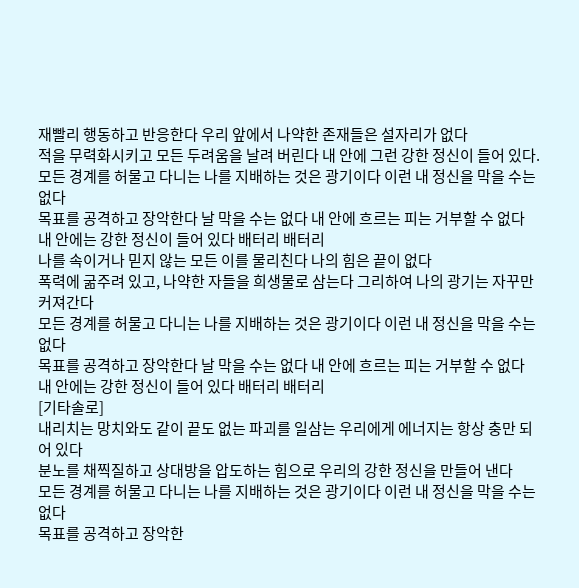재빨리 행동하고 반응한다 우리 앞에서 나약한 존재들은 설자리가 없다
적을 무력화시키고 모든 두려움을 날려 버린다 내 안에 그런 강한 정신이 들어 있다.
모든 경계를 허물고 다니는 나를 지배하는 것은 광기이다 이런 내 정신을 막을 수는 없다
목표를 공격하고 장악한다 날 막을 수는 없다 내 안에 흐르는 피는 거부할 수 없다
내 안에는 강한 정신이 들어 있다 배터리 배터리
나를 속이거나 믿지 않는 모든 이를 물리친다 나의 힘은 끝이 없다
폭력에 굶주려 있고, 나약한 자들을 희생물로 삼는다 그리하여 나의 광기는 자꾸만 커져간다
모든 경계를 허물고 다니는 나를 지배하는 것은 광기이다 이런 내 정신을 막을 수는 없다
목표를 공격하고 장악한다 날 막을 수는 없다 내 안에 흐르는 피는 거부할 수 없다
내 안에는 강한 정신이 들어 있다 배터리 배터리
[기타솔로]
내리치는 망치와도 같이 끝도 없는 파괴를 일삼는 우리에게 에너지는 항상 충만 되어 있다
분노를 채찍질하고 상대방을 압도하는 힘으로 우리의 강한 정신을 만들어 낸다
모든 경계를 허물고 다니는 나를 지배하는 것은 광기이다 이런 내 정신을 막을 수는 없다
목표를 공격하고 장악한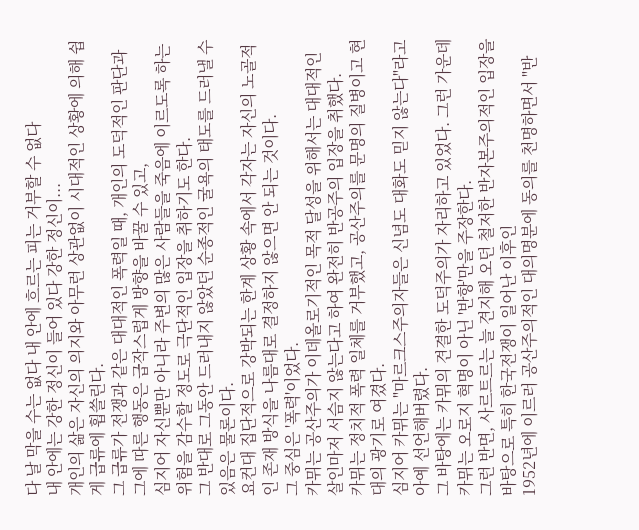다 날 막을 수는 없다 내 안에 흐르는 피는 거부할 수 없다
내 안에는 강한 정신이 들어 있다 강한 정신이...
개인의 삶은 자신의 의지와 아무런 상관없이 시대적인 상황에 의해 쉽게 급류에 휩쓸린다.
그 급류가 전쟁과 같은 대대적인 폭력일 때, 개인의 도덕적인 판단과 그에 따른 행동은 급작스럽게 방향을 바꿀 수 있고,
심지어 자신뿐만 아니라 주변의 많은 사람들을 죽음에 이르도록 하는 위험을 감수할 정도로 극단적인 입장을 취하기도 한다.
그 반대로 그동안 드러내지 않았던 순종적인 굴욕의 태도를 드러낼 수 있음은 물론이다.
요컨대 집단적으로 강박되는 한계 상황 속에서 각자는 자신의 노골적인 존재 방식을 나름대로 결정하지 않으면 안 되는 것이다.
그 중심은 '폭력'이었다.
카뮈는 공산주의가 이데올로기적인 목적 달성을 위해서는 대대적인 살인마저 서슴지 않는다고 하여 완전히 반공주의 입장을 취했다.
카뮈는 정치적 폭력 일체를 거부했고, 공산주의를 문명의 질병이고 현대의 광기로 여겼다.
심지어 카뮈는 "마르크스주의자들은 신념도 대화도 믿지 않는다"라고 아예 선언해버렸다.
그 바탕에는 카뮈의 견결한 도덕주의가 자리하고 있었다. 그런 가운데 카뮈는 오로지 혁명이 아닌 '반항'만을 주장한다.
그런 반면, 사르트르는 늘 견지해 오던 철저한 반자본주의적인 입장을 바탕으로 특히 한국전쟁이 일어난 이후인
1952년에 이르러 공산주의적인 대의명분에 동의를 천명하면서 "반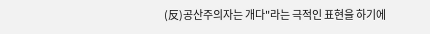(反)공산주의자는 개다"라는 극적인 표현을 하기에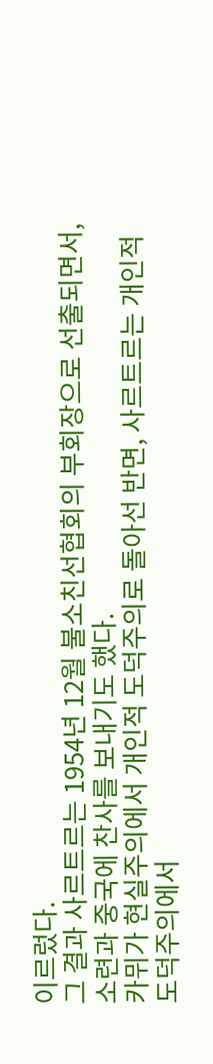이르렀다.
그 결과 사르트르는 1954년 12월 불소친선협회의 부회장으로 선출되면서, 소련과 중국에 찬사를 보내기도 했다.
카뮈가 현실주의에서 개인적 도덕주의로 돌아선 반면, 사르트르는 개인적 도덕주의에서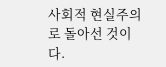사회적 현실주의로 돌아선 것이다.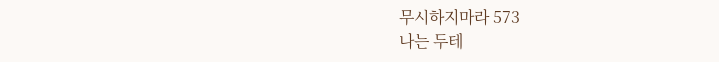무시하지마라 573
나는 두테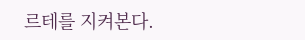르테를 지켜본다.